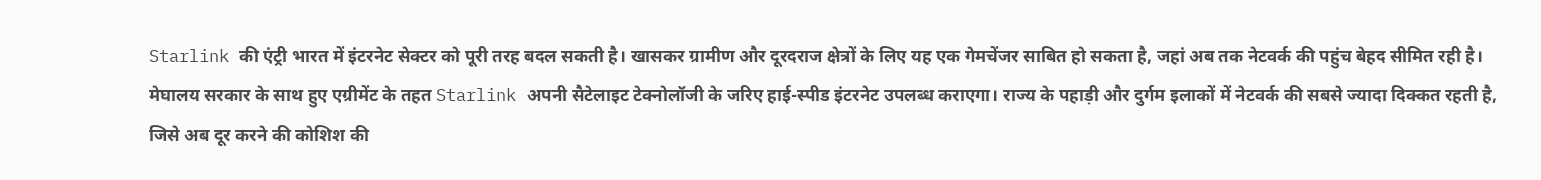Starlink की एंट्री भारत में इंटरनेट सेक्टर को पूरी तरह बदल सकती है। खासकर ग्रामीण और दूरदराज क्षेत्रों के लिए यह एक गेमचेंजर साबित हो सकता है, जहां अब तक नेटवर्क की पहुंच बेहद सीमित रही है।
मेघालय सरकार के साथ हुए एग्रीमेंट के तहत Starlink अपनी सैटेलाइट टेक्नोलॉजी के जरिए हाई-स्पीड इंटरनेट उपलब्ध कराएगा। राज्य के पहाड़ी और दुर्गम इलाकों में नेटवर्क की सबसे ज्यादा दिक्कत रहती है, जिसे अब दूर करने की कोशिश की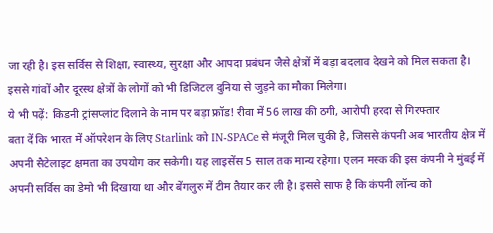जा रही है। इस सर्विस से शिक्षा, स्वास्थ्य, सुरक्षा और आपदा प्रबंधन जैसे क्षेत्रों में बड़ा बदलाव देखने को मिल सकता है। इससे गांवों और दूरस्थ क्षेत्रों के लोगों को भी डिजिटल दुनिया से जुड़ने का मौका मिलेगा।
ये भी पढ़ें: किडनी ट्रांसप्लांट दिलाने के नाम पर बड़ा फ्रॉड! रीवा में 56 लाख की ठगी, आरोपी हरदा से गिरफ्तार
बता दें कि भारत में ऑपरेशन के लिए Starlink को IN-SPACe से मंजूरी मिल चुकी है, जिससे कंपनी अब भारतीय क्षेत्र में अपनी सैटेलाइट क्षमता का उपयोग कर सकेगी। यह लाइसेंस 5 साल तक मान्य रहेगा। एलन मस्क की इस कंपनी ने मुंबई में अपनी सर्विस का डेमो भी दिखाया था और बेंगलुरु में टीम तैयार कर ली है। इससे साफ है कि कंपनी लॉन्च को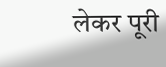लेकर पूरी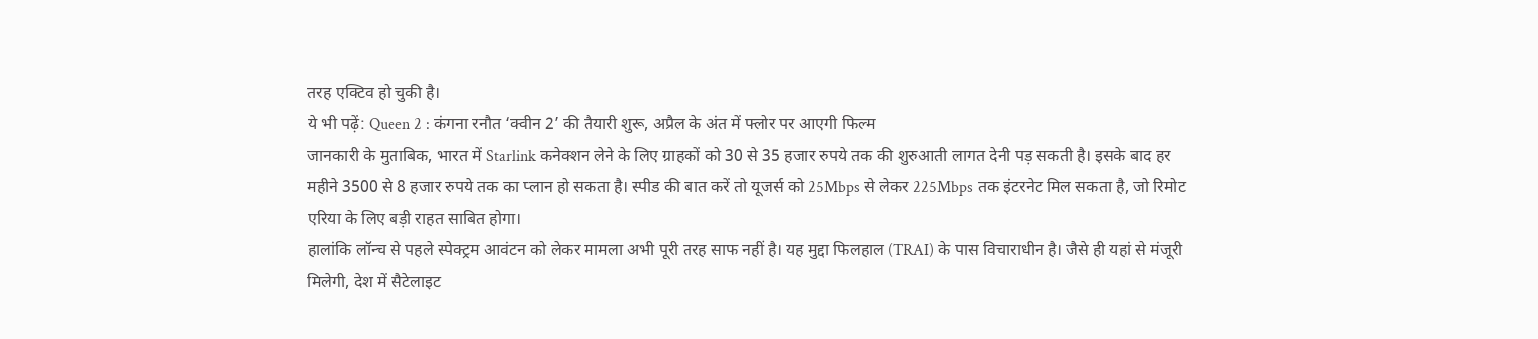तरह एक्टिव हो चुकी है।
ये भी पढ़ें: Queen 2 : कंगना रनौत ‘क्वीन 2’ की तैयारी शुरू, अप्रैल के अंत में फ्लोर पर आएगी फिल्म
जानकारी के मुताबिक, भारत में Starlink कनेक्शन लेने के लिए ग्राहकों को 30 से 35 हजार रुपये तक की शुरुआती लागत देनी पड़ सकती है। इसके बाद हर महीने 3500 से 8 हजार रुपये तक का प्लान हो सकता है। स्पीड की बात करें तो यूजर्स को 25Mbps से लेकर 225Mbps तक इंटरनेट मिल सकता है, जो रिमोट एरिया के लिए बड़ी राहत साबित होगा।
हालांकि लॉन्च से पहले स्पेक्ट्रम आवंटन को लेकर मामला अभी पूरी तरह साफ नहीं है। यह मुद्दा फिलहाल (TRAI) के पास विचाराधीन है। जैसे ही यहां से मंजूरी मिलेगी, देश में सैटेलाइट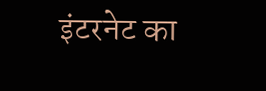इंटरनेट का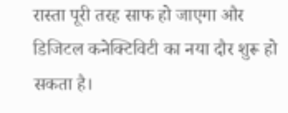रास्ता पूरी तरह साफ हो जाएगा और डिजिटल कनेक्टिविटी का नया दौर शुरू हो सकता है।